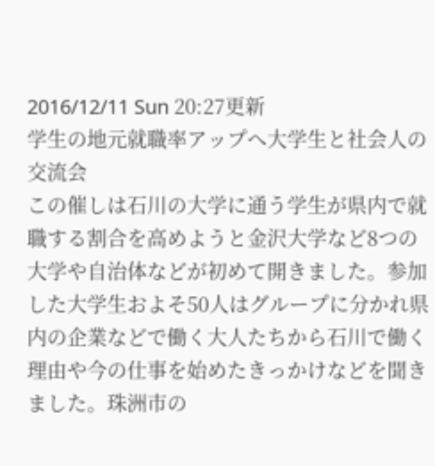2016/12/11 Sun 20:27更新
学生の地元就職率アップへ大学生と社会人の交流会
この催しは石川の大学に通う学生が県内で就職する割合を高めようと金沢大学など8つの大学や自治体などが初めて開きました。参加した大学生およそ50人はグループに分かれ県内の企業などで働く大人たちから石川で働く理由や今の仕事を始めたきっかけなどを聞きました。珠洲市の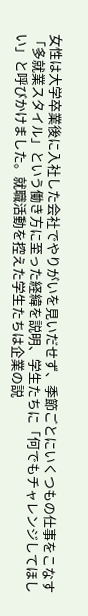女性は大学卒業後に入社した会社でやりがいを見いだせず、季節ごとにいくつもの仕事をこなす「多就業スタイル」という働き方に至った経緯を説明、学生たちに「何でもチャレンジしてほしい」と呼びかけました。就職活動を控えた学生たちは企業の説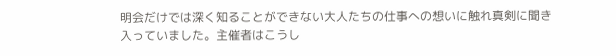明会だけでは深く知ることができない大人たちの仕事への想いに触れ真剣に聞き入っていました。主催者はこうし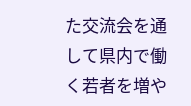た交流会を通して県内で働く若者を増や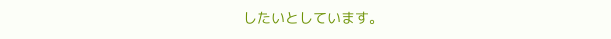したいとしています。